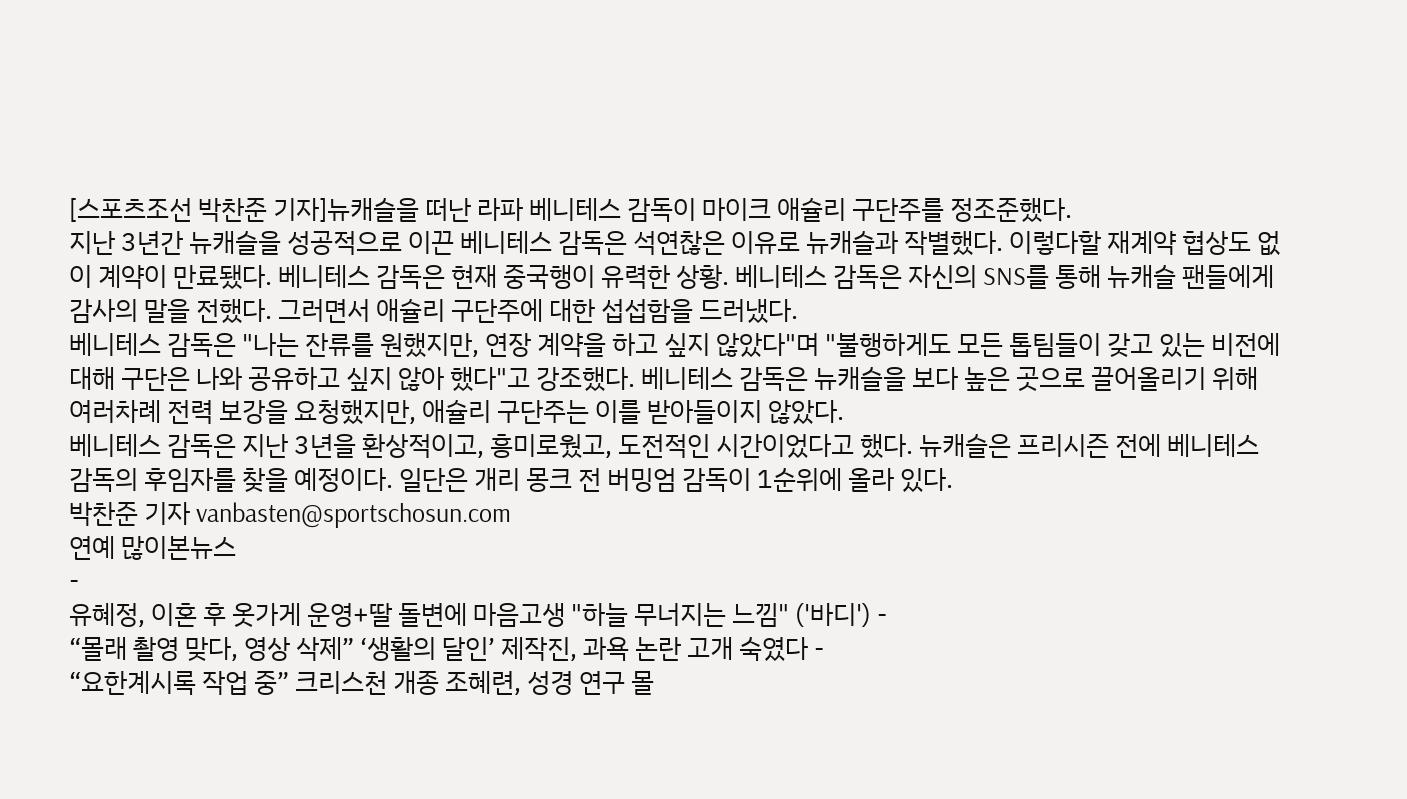[스포츠조선 박찬준 기자]뉴캐슬을 떠난 라파 베니테스 감독이 마이크 애슐리 구단주를 정조준했다.
지난 3년간 뉴캐슬을 성공적으로 이끈 베니테스 감독은 석연찮은 이유로 뉴캐슬과 작별했다. 이렇다할 재계약 협상도 없이 계약이 만료됐다. 베니테스 감독은 현재 중국행이 유력한 상황. 베니테스 감독은 자신의 SNS를 통해 뉴캐슬 팬들에게 감사의 말을 전했다. 그러면서 애슐리 구단주에 대한 섭섭함을 드러냈다.
베니테스 감독은 "나는 잔류를 원했지만, 연장 계약을 하고 싶지 않았다"며 "불행하게도 모든 톱팀들이 갖고 있는 비전에 대해 구단은 나와 공유하고 싶지 않아 했다"고 강조했다. 베니테스 감독은 뉴캐슬을 보다 높은 곳으로 끌어올리기 위해 여러차례 전력 보강을 요청했지만, 애슐리 구단주는 이를 받아들이지 않았다.
베니테스 감독은 지난 3년을 환상적이고, 흥미로웠고, 도전적인 시간이었다고 했다. 뉴캐슬은 프리시즌 전에 베니테스 감독의 후임자를 찾을 예정이다. 일단은 개리 몽크 전 버밍엄 감독이 1순위에 올라 있다.
박찬준 기자 vanbasten@sportschosun.com
연예 많이본뉴스
-
유혜정, 이혼 후 옷가게 운영+딸 돌변에 마음고생 "하늘 무너지는 느낌" ('바디') -
“몰래 촬영 맞다, 영상 삭제” ‘생활의 달인’ 제작진, 과욕 논란 고개 숙였다 -
“요한계시록 작업 중” 크리스천 개종 조혜련, 성경 연구 몰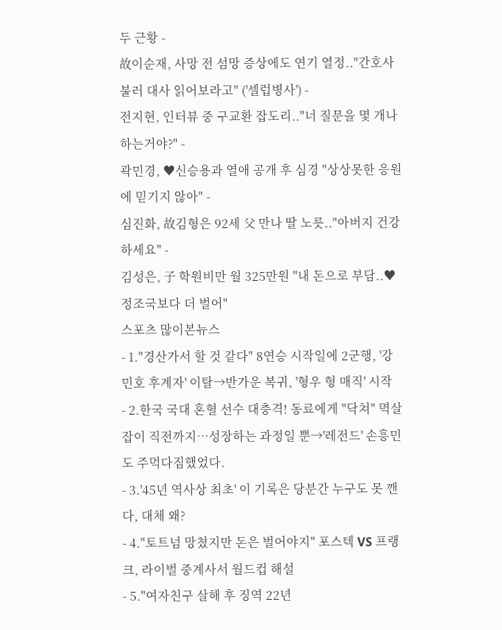두 근황 -
故이순재, 사망 전 섬망 증상에도 연기 열정.."간호사 불러 대사 읽어보라고" ('셀럽병사') -
전지현, 인터뷰 중 구교환 잡도리.."너 질문을 몇 개나 하는거야?" -
곽민경, ♥신승용과 열애 공개 후 심경 "상상못한 응원에 믿기지 않아" -
심진화, 故김형은 92세 父 만나 딸 노릇.."아버지 건강하세요" -
김성은, 子 학원비만 월 325만원 "내 돈으로 부담..♥정조국보다 더 벌어"
스포츠 많이본뉴스
- 1."경산가서 할 것 같다" 8연승 시작일에 2군행, '강민호 후계자' 이탈→반가운 복귀, '형우 형 매직' 시작
- 2.한국 국대 혼혈 선수 대충격! 동료에게 "닥쳐" 멱살잡이 직전까지…성장하는 과정일 뿐→'레전드' 손흥민도 주먹다짐했었다.
- 3.'45년 역사상 최초' 이 기록은 당분간 누구도 못 깬다, 대체 왜?
- 4."토트넘 망쳤지만 돈은 벌어야지" 포스텍 VS 프랭크, 라이벌 중계사서 월드컵 해설
- 5."여자친구 살해 후 징역 22년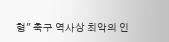형" 축구 역사상 최악의 인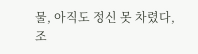물, 아직도 정신 못 차렸다, 조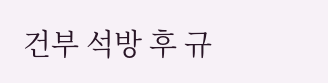건부 석방 후 규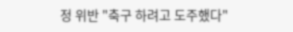정 위반 "축구 하려고 도주했다"